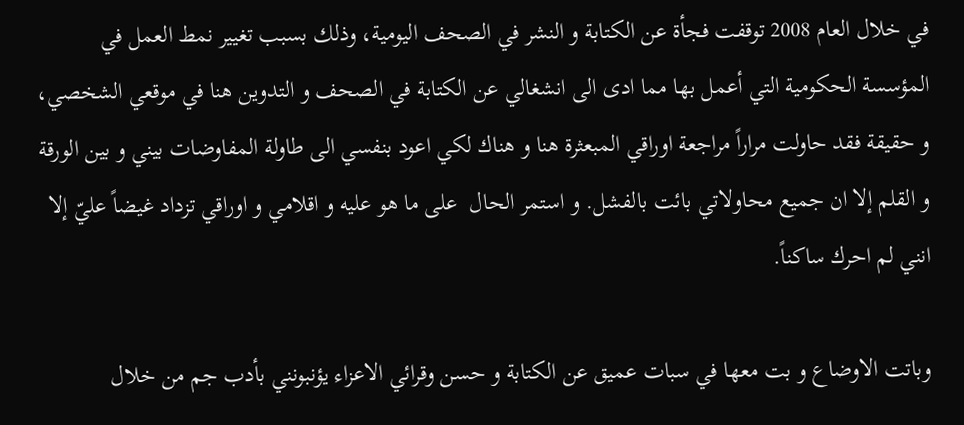في خلال العام 2008 توقفت فجأة عن الكتابة و النشر في الصحف اليومية، وذلك بسبب تغيير نمط العمل في المؤسسة الحكومية التي أعمل بها مما ادى الى انشغالي عن الكتابة في الصحف و التدوين هنا في موقعي الشخصي، و حقيقة فقد حاولت مراراً مراجعة اوراقي المبعثرة هنا و هناك لكي اعود بنفسي الى طاولة المفاوضات بيني و بين الورقة و القلم إلا ان جميع محاولاتي بائت بالفشل. و استمر الحال  على ما هو عليه و اقلامي و اوراقي تزداد غيضاً عليّ إلا انني لم احرك ساكناً.

وباتت الاوضاع و بت معها في سبات عميق عن الكتابة و حسن وقرائي الاعزاء يؤنبونني بأدب جم من خلال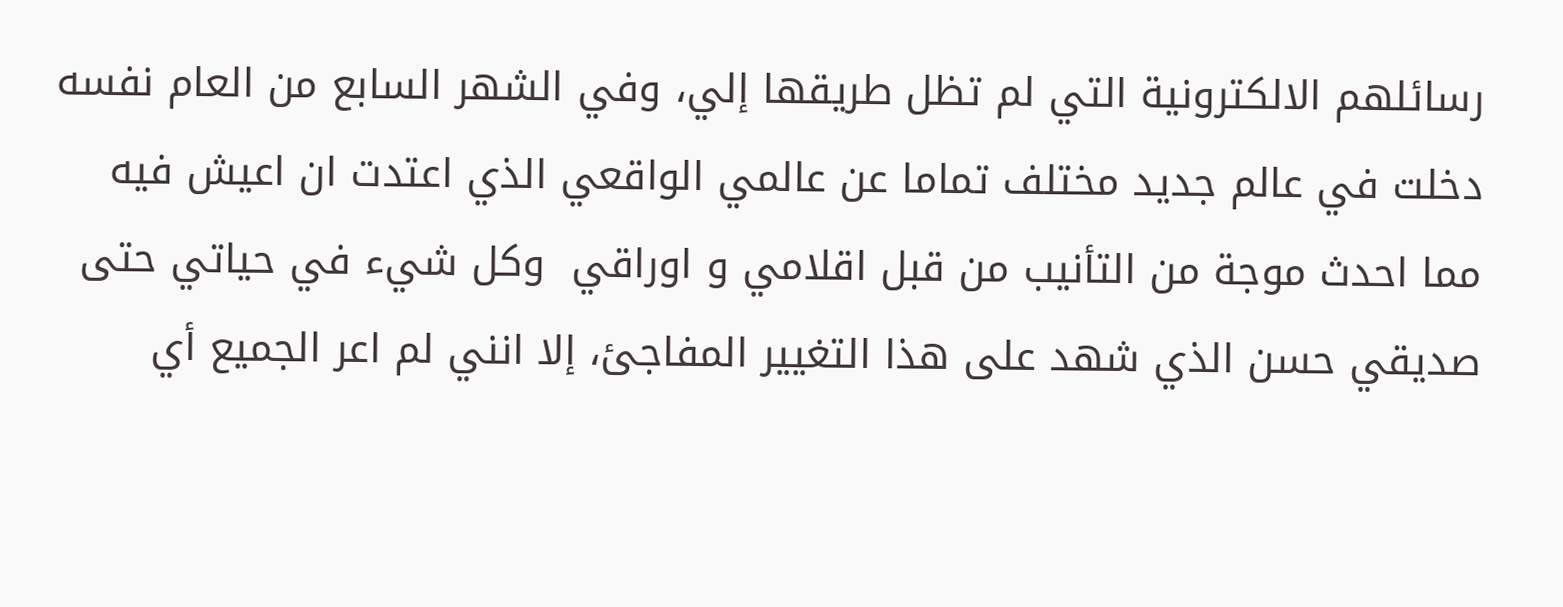رسائلهم الالكترونية التي لم تظل طريقها إلي، وفي الشهر السابع من العام نفسه دخلت في عالم جديد مختلف تماما عن عالمي الواقعي الذي اعتدت ان اعيش فيه مما احدث موجة من التأنيب من قبل اقلامي و اوراقي  وكل شيء في حياتي حتى صديقي حسن الذي شهد على هذا التغيير المفاجئ، إلا انني لم اعر الجميع أي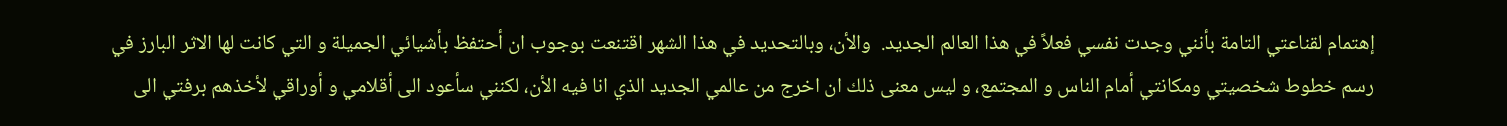إهتمام لقناعتي التامة بأنني وجدت نفسي فعلاً في هذا العالم الجديد.  والأن، وبالتحديد في هذا الشهر اقتنعت بوجوب ان أحتفظ بأشيائي الجميلة و التي كانت لها الاثر البارز في رسم خطوط شخصيتي ومكانتي أمام الناس و المجتمع، و ليس معنى ذلك ان اخرج من عالمي الجديد الذي انا فيه الأن، لكنني سأعود الى أقلامي و أوراقي لأخذهم برفتي الى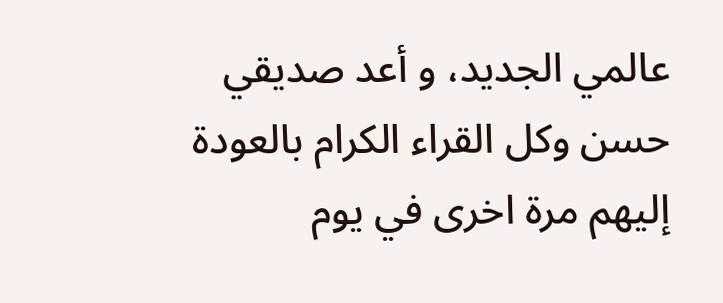عالمي الجديد، و أعد صديقي حسن وكل القراء الكرام بالعودة إليهم مرة اخرى في يوم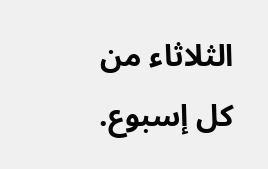الثلاثاء من كل إسبوع.